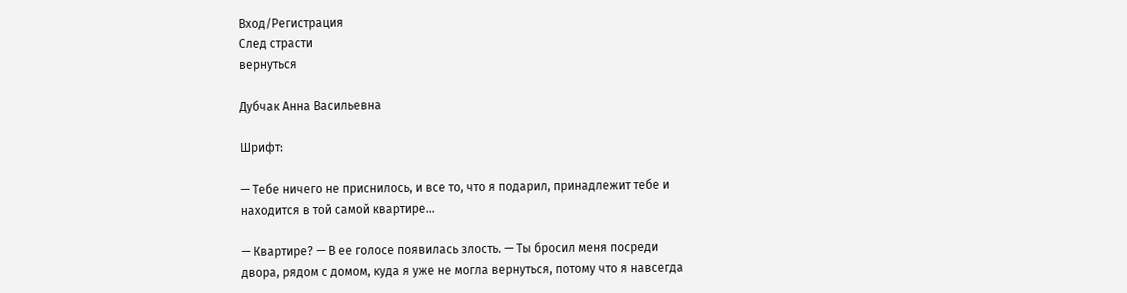Вход/Регистрация
След страсти
вернуться

Дубчак Анна Васильевна

Шрифт:

— Тебе ничего не приснилось, и все то, что я подарил, принадлежит тебе и находится в той самой квартире...

— Квартире? — В ее голосе появилась злость. — Ты бросил меня посреди двора, рядом с домом, куда я уже не могла вернуться, потому что я навсегда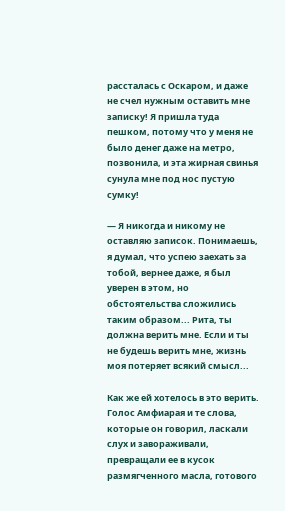рассталась с Оскаром, и даже не счел нужным оставить мне записку! Я пришла туда пешком, потому что у меня не было денег даже на метро, позвонила, и эта жирная свинья сунула мне под нос пустую сумку!

— Я никогда и никому не оставляю записок. Понимаешь, я думал, что успею заехать за тобой, вернее даже, я был уверен в этом, но обстоятельства сложились таким образом... Рита, ты должна верить мне. Если и ты не будешь верить мне, жизнь моя потеряет всякий смысл...

Как же ей хотелось в это верить. Голос Амфиарая и те слова, которые он говорил, ласкали слух и завораживали, превращали ее в кусок размягченного масла, готового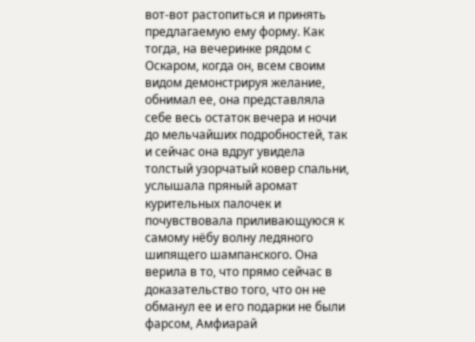вот-вот растопиться и принять предлагаемую ему форму. Как тогда, на вечеринке рядом с Оскаром, когда он, всем своим видом демонстрируя желание, обнимал ее, она представляла себе весь остаток вечера и ночи до мельчайших подробностей, так и сейчас она вдруг увидела толстый узорчатый ковер спальни, услышала пряный аромат курительных палочек и почувствовала приливающуюся к самому нёбу волну ледяного шипящего шампанского. Она верила в то, что прямо сейчас в доказательство того, что он не обманул ее и его подарки не были фарсом, Амфиарай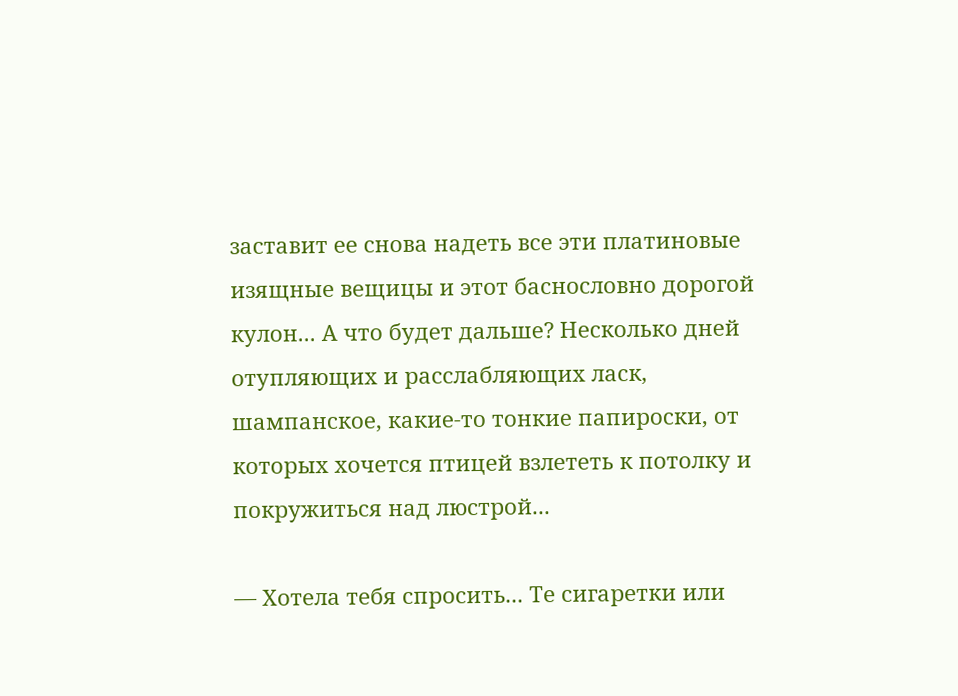заставит ее снова надеть все эти платиновые изящные вещицы и этот баснословно дорогой кулон... А что будет дальше? Несколько дней отупляющих и расслабляющих ласк, шампанское, какие-то тонкие папироски, от которых хочется птицей взлететь к потолку и покружиться над люстрой...

— Хотела тебя спросить... Те сигаретки или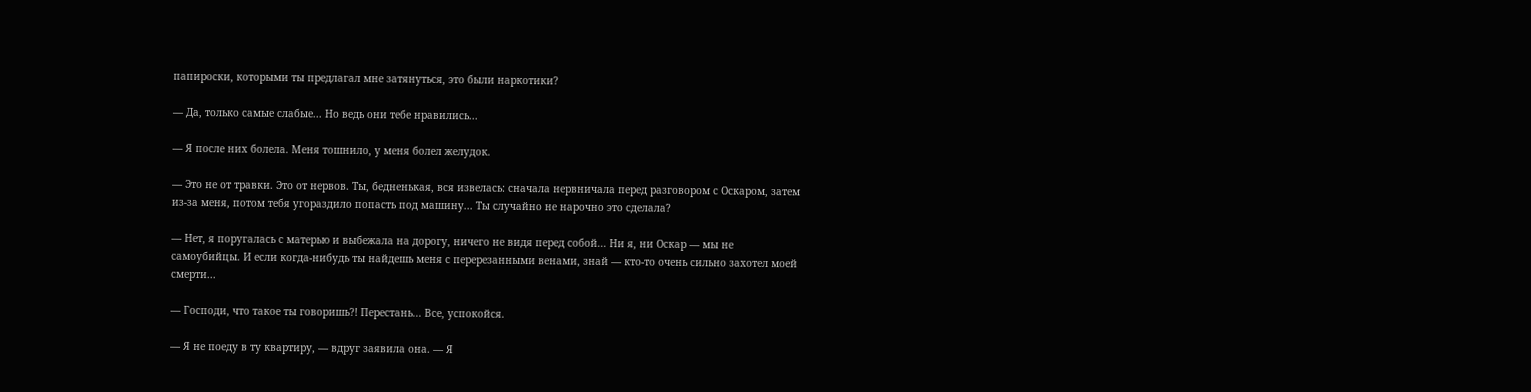папироски, которыми ты предлагал мне затянуться, это были наркотики?

— Да, только самые слабые... Но ведь они тебе нравились...

— Я после них болела. Меня тошнило, у меня болел желудок.

— Это не от травки. Это от нервов. Ты, бедненькая, вся извелась: сначала нервничала перед разговором с Оскаром, затем из-за меня, потом тебя угораздило попасть под машину... Ты случайно не нарочно это сделала?

— Нет, я поругалась с матерью и выбежала на дорогу, ничего не видя перед собой... Ни я, ни Оскар — мы не самоубийцы. И если когда-нибудь ты найдешь меня с перерезанными венами, знай — кто-то очень сильно захотел моей смерти...

— Господи, что такое ты говоришь?! Перестань... Все, успокойся.

— Я не поеду в ту квартиру, — вдруг заявила она. — Я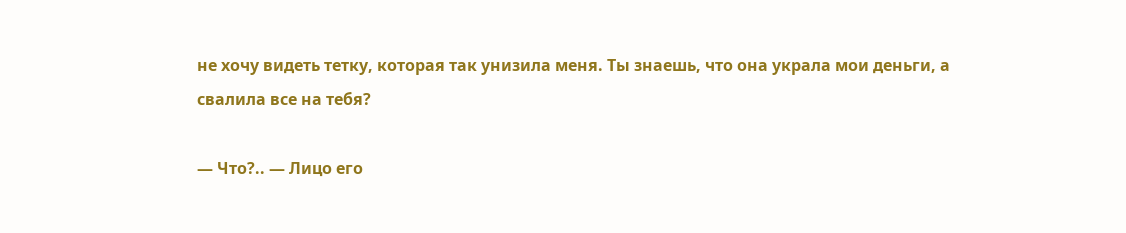не хочу видеть тетку, которая так унизила меня. Ты знаешь, что она украла мои деньги, а свалила все на тебя?

— Что?.. — Лицо его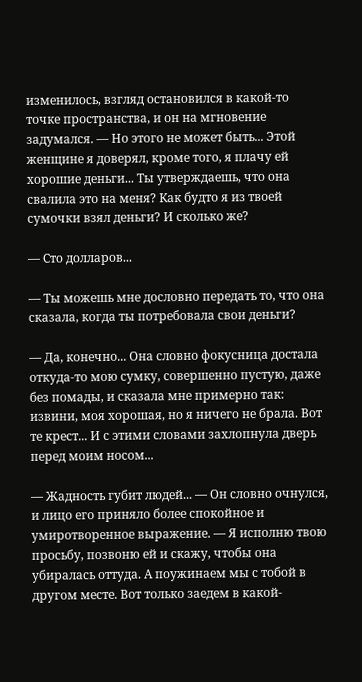изменилось, взгляд остановился в какой-то точке пространства, и он на мгновение задумался. — Но этого не может быть... Этой женщине я доверял, кроме того, я плачу ей хорошие деньги... Ты утверждаешь, что она свалила это на меня? Как будто я из твоей сумочки взял деньги? И сколько же?

— Сто долларов...

— Ты можешь мне дословно передать то, что она сказала, когда ты потребовала свои деньги?

— Да, конечно... Она словно фокусница достала откуда-то мою сумку, совершенно пустую, даже без помады, и сказала мне примерно так: извини, моя хорошая, но я ничего не брала. Вот те крест... И с этими словами захлопнула дверь перед моим носом...

— Жадность губит людей... — Он словно очнулся, и лицо его приняло более спокойное и умиротворенное выражение. — Я исполню твою просьбу, позвоню ей и скажу, чтобы она убиралась оттуда. А поужинаем мы с тобой в другом месте. Вот только заедем в какой-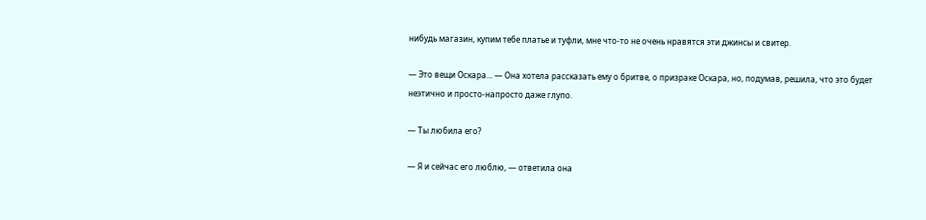нибудь магазин, купим тебе платье и туфли, мне что-то не очень нравятся эти джинсы и свитер.

— Это вещи Оскара... — Она хотела рассказать ему о бритве, о призраке Оскара, но, подумав, решила, что это будет неэтично и просто-напросто даже глупо.

— Ты любила его?

— Я и сейчас его люблю, — ответила она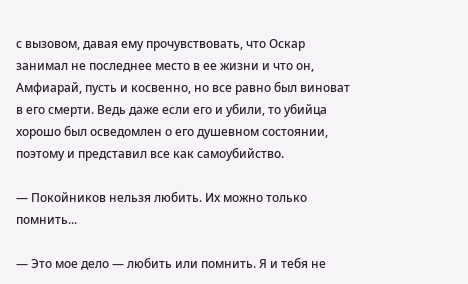с вызовом, давая ему прочувствовать, что Оскар занимал не последнее место в ее жизни и что он, Амфиарай, пусть и косвенно, но все равно был виноват в его смерти. Ведь даже если его и убили, то убийца хорошо был осведомлен о его душевном состоянии, поэтому и представил все как самоубийство.

— Покойников нельзя любить. Их можно только помнить...

— Это мое дело — любить или помнить. Я и тебя не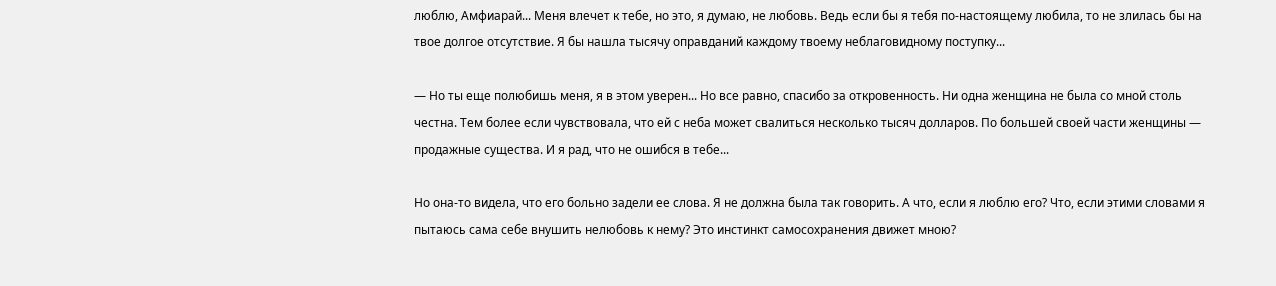люблю, Амфиарай... Меня влечет к тебе, но это, я думаю, не любовь. Ведь если бы я тебя по-настоящему любила, то не злилась бы на твое долгое отсутствие. Я бы нашла тысячу оправданий каждому твоему неблаговидному поступку...

— Но ты еще полюбишь меня, я в этом уверен... Но все равно, спасибо за откровенность. Ни одна женщина не была со мной столь честна. Тем более если чувствовала, что ей с неба может свалиться несколько тысяч долларов. По большей своей части женщины — продажные существа. И я рад, что не ошибся в тебе...

Но она-то видела, что его больно задели ее слова. Я не должна была так говорить. А что, если я люблю его? Что, если этими словами я пытаюсь сама себе внушить нелюбовь к нему? Это инстинкт самосохранения движет мною?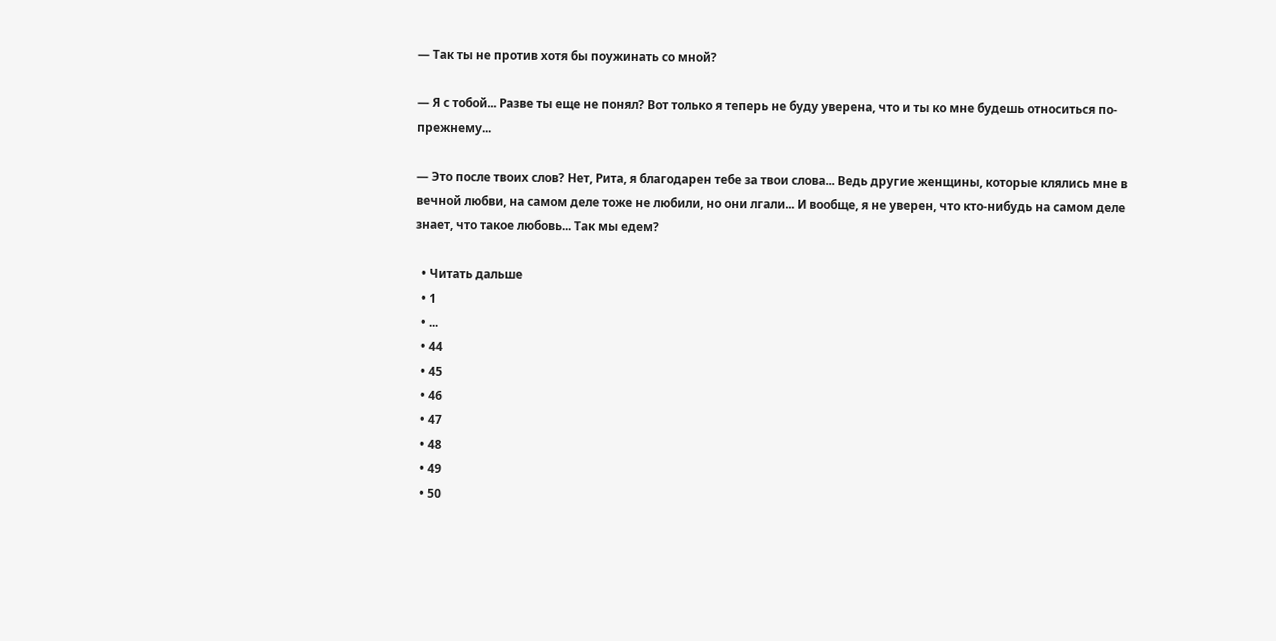— Так ты не против хотя бы поужинать со мной?

— Я с тобой... Разве ты еще не понял? Вот только я теперь не буду уверена, что и ты ко мне будешь относиться по-прежнему...

— Это после твоих слов? Нет, Рита, я благодарен тебе за твои слова... Ведь другие женщины, которые клялись мне в вечной любви, на самом деле тоже не любили, но они лгали... И вообще, я не уверен, что кто-нибудь на самом деле знает, что такое любовь... Так мы едем?

  • Читать дальше
  • 1
  • ...
  • 44
  • 45
  • 46
  • 47
  • 48
  • 49
  • 50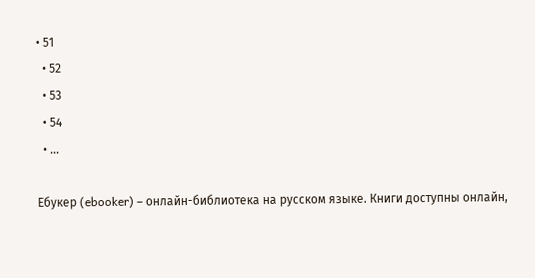• 51
  • 52
  • 53
  • 54
  • ...

Ебукер (ebooker) – онлайн-библиотека на русском языке. Книги доступны онлайн,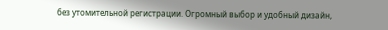без утомительной регистрации. Огромный выбор и удобный дизайн,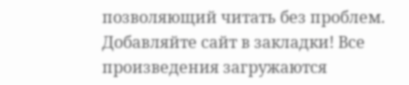позволяющий читать без проблем. Добавляйте сайт в закладки! Все произведения загружаются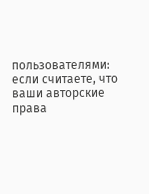пользователями: если считаете, что ваши авторские права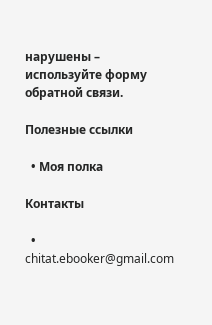нарушены – используйте форму обратной связи.

Полезные ссылки

  • Моя полка

Контакты

  • chitat.ebooker@gmail.com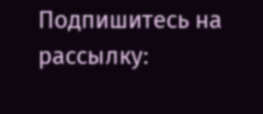Подпишитесь на рассылку: